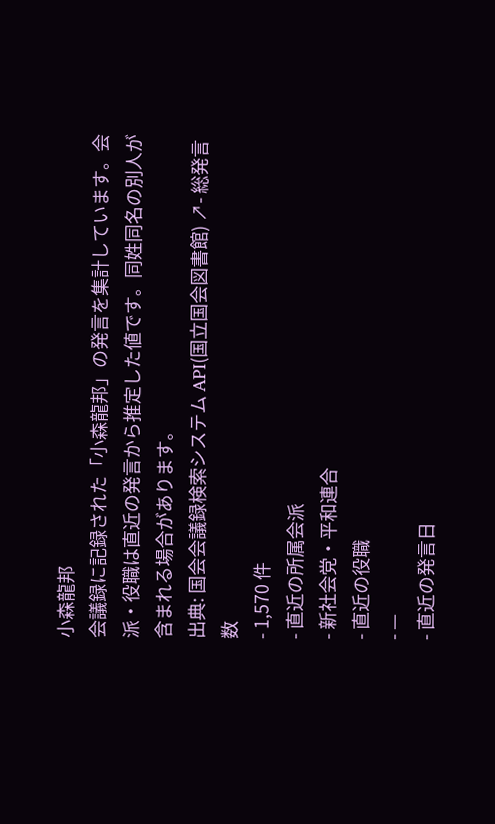小森龍邦
会議録に記録された「小森龍邦」の発言を集計しています。会派・役職は直近の発言から推定した値です。同姓同名の別人が含まれる場合があります。
出典: 国会会議録検索システム API(国立国会図書館) ↗- 総発言数
- 1,570 件
- 直近の所属会派
- 新社会党・平和連合
- 直近の役職
- —
- 直近の発言日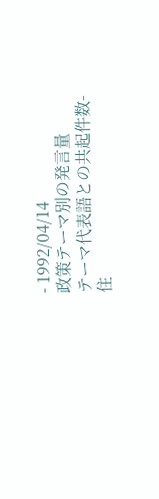- 1992/04/14
政策テーマ別の発言量
テーマ代表語との共起件数- 住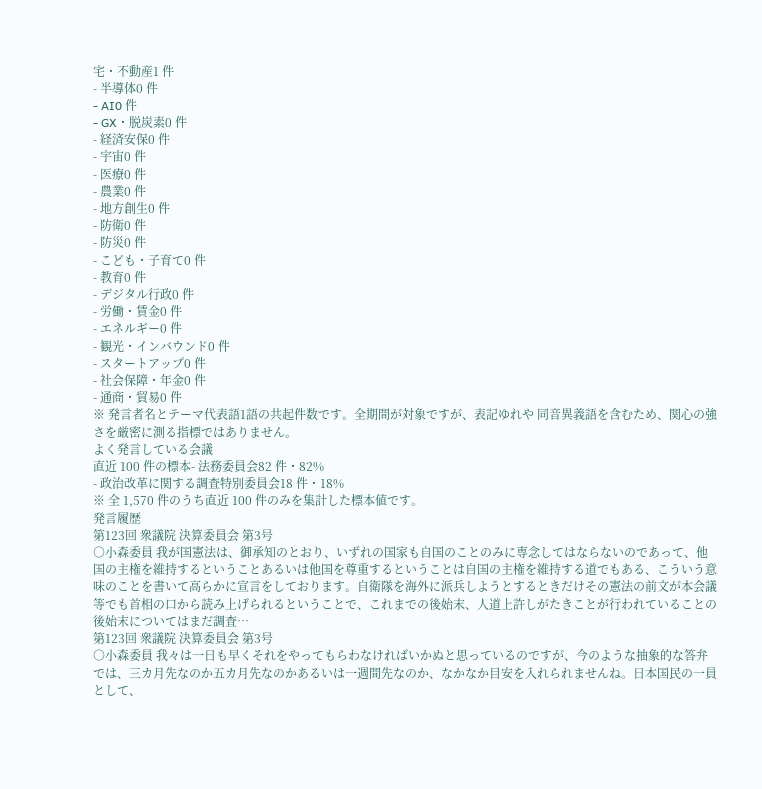宅・不動産1 件
- 半導体0 件
- AI0 件
- GX・脱炭素0 件
- 経済安保0 件
- 宇宙0 件
- 医療0 件
- 農業0 件
- 地方創生0 件
- 防衛0 件
- 防災0 件
- こども・子育て0 件
- 教育0 件
- デジタル行政0 件
- 労働・賃金0 件
- エネルギー0 件
- 観光・インバウンド0 件
- スタートアップ0 件
- 社会保障・年金0 件
- 通商・貿易0 件
※ 発言者名とテーマ代表語1語の共起件数です。全期間が対象ですが、表記ゆれや 同音異義語を含むため、関心の強さを厳密に測る指標ではありません。
よく発言している会議
直近 100 件の標本- 法務委員会82 件・82%
- 政治改革に関する調査特別委員会18 件・18%
※ 全 1,570 件のうち直近 100 件のみを集計した標本値です。
発言履歴
第123回 衆議院 決算委員会 第3号
○小森委員 我が国憲法は、御承知のとおり、いずれの国家も自国のことのみに専念してはならないのであって、他国の主権を維持するということあるいは他国を尊重するということは自国の主権を維持する道でもある、こういう意味のことを書いて高らかに宣言をしております。自衛隊を海外に派兵しようとするときだけその憲法の前文が本会議等でも首相の口から読み上げられるということで、これまでの後始末、人道上許しがたきことが行われていることの後始末についてはまだ調査…
第123回 衆議院 決算委員会 第3号
○小森委員 我々は一日も早くそれをやってもらわなければいかぬと思っているのですが、今のような抽象的な答弁では、三カ月先なのか五カ月先なのかあるいは一週間先なのか、なかなか目安を入れられませんね。日本国民の一員として、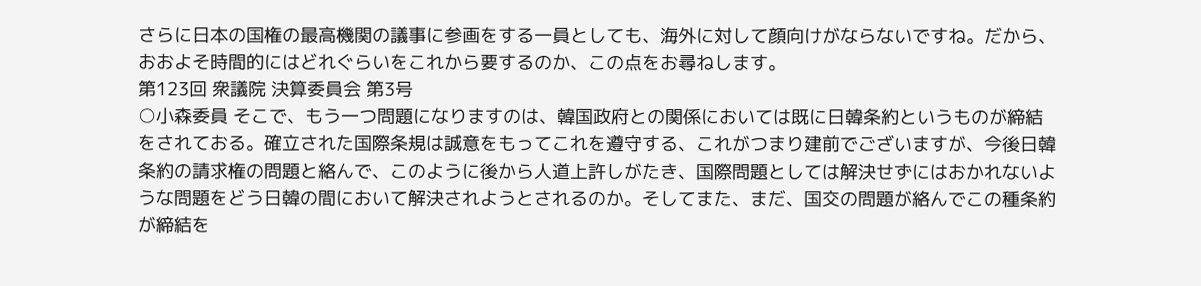さらに日本の国権の最高機関の議事に参画をする一員としても、海外に対して顔向けがならないですね。だから、おおよそ時間的にはどれぐらいをこれから要するのか、この点をお尋ねします。
第123回 衆議院 決算委員会 第3号
○小森委員 そこで、もう一つ問題になりますのは、韓国政府との関係においては既に日韓条約というものが締結をされておる。確立された国際条規は誠意をもってこれを遵守する、これがつまり建前でございますが、今後日韓条約の請求権の問題と絡んで、このように後から人道上許しがたき、国際問題としては解決せずにはおかれないような問題をどう日韓の間において解決されようとされるのか。そしてまた、まだ、国交の問題が絡んでこの種条約が締結を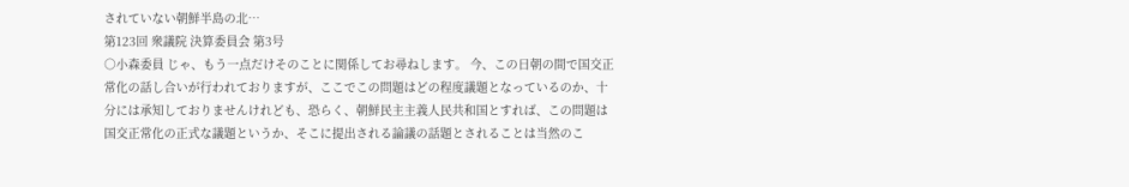されていない朝鮮半島の北…
第123回 衆議院 決算委員会 第3号
○小森委員 じゃ、もう一点だけそのことに関係してお尋ねします。 今、この日朝の間で国交正常化の話し合いが行われておりますが、ここでこの問題はどの程度議題となっているのか、十分には承知しておりませんけれども、恐らく、朝鮮民主主義人民共和国とすれば、この問題は国交正常化の正式な議題というか、そこに提出される論議の話題とされることは当然のこ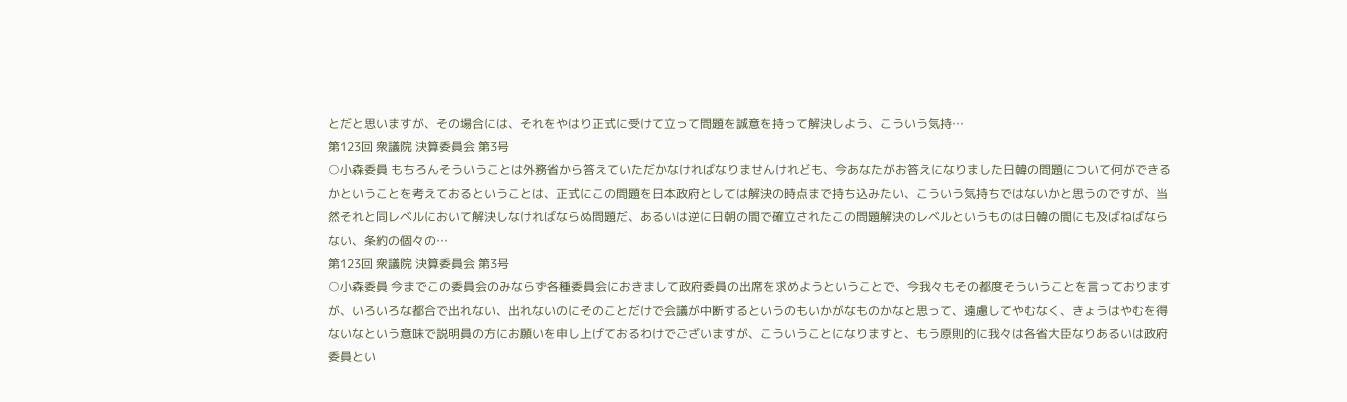とだと思いますが、その場合には、それをやはり正式に受けて立って問題を誠意を持って解決しよう、こういう気持…
第123回 衆議院 決算委員会 第3号
○小森委員 もちろんそういうことは外務省から答えていただかなければなりませんけれども、今あなたがお答えになりました日韓の問題について何ができるかということを考えておるということは、正式にこの問題を日本政府としては解決の時点まで持ち込みたい、こういう気持ちではないかと思うのですが、当然それと同レベルにおいて解決しなければならぬ問題だ、あるいは逆に日朝の間で確立されたこの問題解決のレベルというものは日韓の間にも及ばねばならない、条約の個々の…
第123回 衆議院 決算委員会 第3号
○小森委員 今までこの委員会のみならず各種委員会におきまして政府委員の出席を求めようということで、今我々もその都度そういうことを言っておりますが、いろいろな都合で出れない、出れないのにそのことだけで会議が中断するというのもいかがなものかなと思って、遠慮してやむなく、きょうはやむを得ないなという意味で説明員の方にお願いを申し上げておるわけでございますが、こういうことになりますと、もう原則的に我々は各省大臣なりあるいは政府委員とい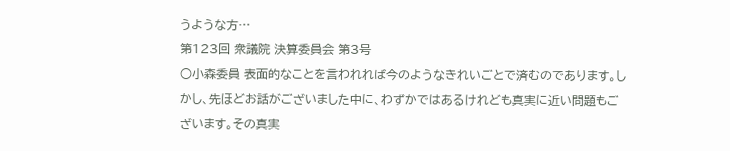うような方…
第123回 衆議院 決算委員会 第3号
○小森委員 表面的なことを言われれば今のようなきれいごとで済むのであります。しかし、先ほどお話がございました中に、わずかではあるけれども真実に近い問題もございます。その真実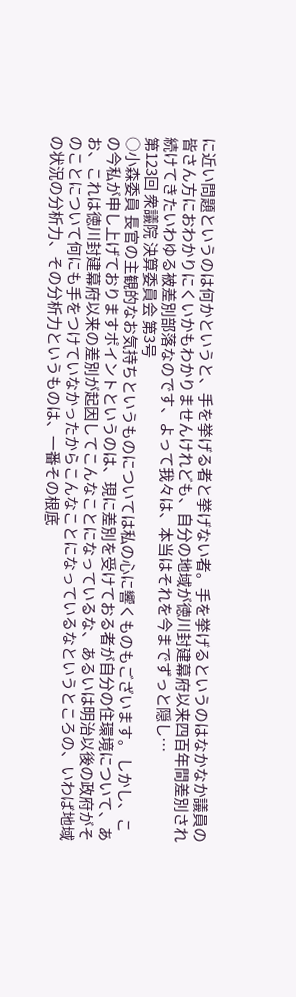に近い問題というのは何かというと、手を挙げる者と挙げない者。手を挙げるというのはなかなか議員の皆さん方におわかりにくいかもわかりませんけれども、自分の地域が徳川封建幕府以来四百年間差別され続けてきたいわゆる被差別部落なのです、よって我々は、本当はそれを今までずっと隠し…
第123回 衆議院 決算委員会 第3号
○小森委員 長官の主観的なお気持ちというものについては私の心に響くものもございます。 しかし、この今私が申し上げておりますポイントというのは、現に差別を受けておる者が自分の住環境について、あお、これは徳川封建幕府以来の差別が起因してこんなことになっているな、あるいは明治以後の政府がそのことについて何にも手をつけていなかったからこんなことになっているなというところの、いわば地域の状況の分析力、その分析力というものは、一番その根底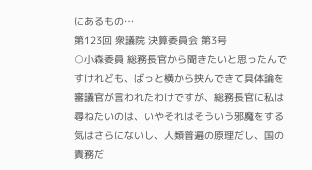にあるもの…
第123回 衆議院 決算委員会 第3号
○小森委員 総務長官から聞きたいと思ったんですけれども、ばっと横から挟んできて具体論を審議官が言われたわけですが、総務長官に私は尋ねたいのは、いやそれはそういう邪魔をする気はさらにないし、人類普遍の原理だし、国の責務だ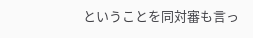ということを同対審も言っ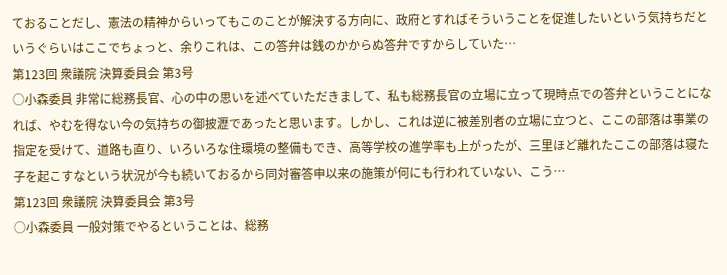ておることだし、憲法の精神からいってもこのことが解決する方向に、政府とすればそういうことを促進したいという気持ちだというぐらいはここでちょっと、余りこれは、この答弁は銭のかからぬ答弁ですからしていた…
第123回 衆議院 決算委員会 第3号
○小森委員 非常に総務長官、心の中の思いを述べていただきまして、私も総務長官の立場に立って現時点での答弁ということになれば、やむを得ない今の気持ちの御披瀝であったと思います。しかし、これは逆に被差別者の立場に立つと、ここの部落は事業の指定を受けて、道路も直り、いろいろな住環境の整備もでき、高等学校の進学率も上がったが、三里ほど離れたここの部落は寝た子を起こすなという状況が今も続いておるから同対審答申以来の施策が何にも行われていない、こう…
第123回 衆議院 決算委員会 第3号
○小森委員 一般対策でやるということは、総務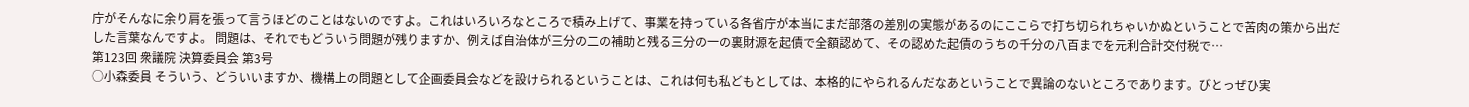庁がそんなに余り肩を張って言うほどのことはないのですよ。これはいろいろなところで積み上げて、事業を持っている各省庁が本当にまだ部落の差別の実態があるのにここらで打ち切られちゃいかぬということで苦肉の策から出だした言葉なんですよ。 問題は、それでもどういう問題が残りますか、例えば自治体が三分の二の補助と残る三分の一の裏財源を起債で全額認めて、その認めた起債のうちの千分の八百までを元利合計交付税で…
第123回 衆議院 決算委員会 第3号
○小森委員 そういう、どういいますか、機構上の問題として企画委員会などを設けられるということは、これは何も私どもとしては、本格的にやられるんだなあということで異論のないところであります。びとっぜひ実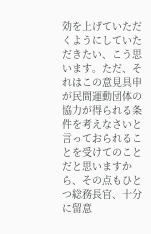効を上げていただくようにしていただきたい、こう思います。ただ、それはこの意見具申が民間運動団体の協力が得られる条件を考えなさいと言っておられることを受けてのことだと思いますから、その点もひとつ総務長官、十分に留意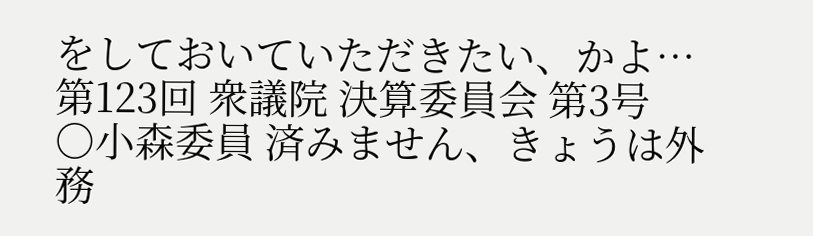をしておいていただきたい、かよ…
第123回 衆議院 決算委員会 第3号
○小森委員 済みません、きょうは外務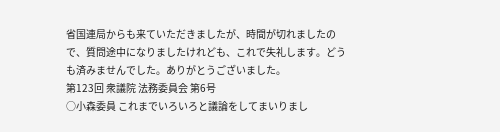省国連局からも来ていただきましたが、時間が切れましたので、質問途中になりましたけれども、これで失礼します。どうも済みませんでした。ありがとうございました。
第123回 衆議院 法務委員会 第6号
○小森委員 これまでいろいろと議論をしてまいりまし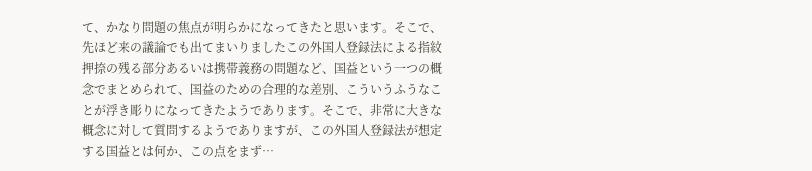て、かなり問題の焦点が明らかになってきたと思います。そこで、先ほど来の議論でも出てまいりましたこの外国人登録法による指紋押捺の残る部分あるいは携帯義務の問題など、国益という一つの概念でまとめられて、国益のための合理的な差別、こういうふうなことが浮き彫りになってきたようであります。そこで、非常に大きな概念に対して質問するようでありますが、この外国人登録法が想定する国益とは何か、この点をまず…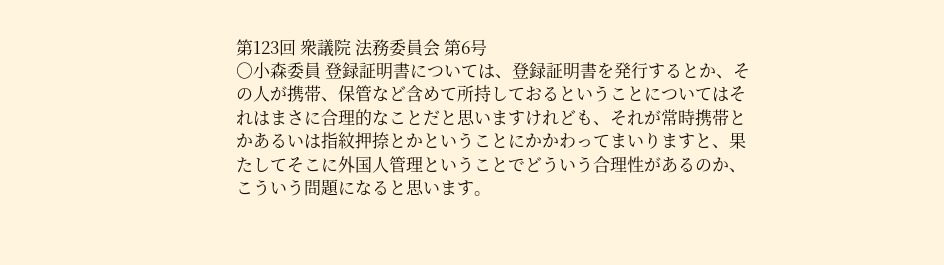第123回 衆議院 法務委員会 第6号
○小森委員 登録証明書については、登録証明書を発行するとか、その人が携帯、保管など含めて所持しておるということについてはそれはまさに合理的なことだと思いますけれども、それが常時携帯とかあるいは指紋押捺とかということにかかわってまいりますと、果たしてそこに外国人管理ということでどういう合理性があるのか、こういう問題になると思います。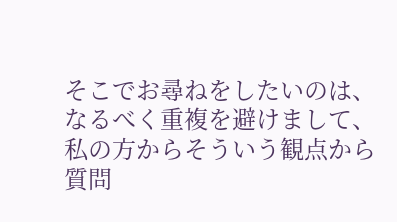そこでお尋ねをしたいのは、なるべく重複を避けまして、私の方からそういう観点から質問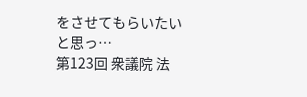をさせてもらいたいと思っ…
第123回 衆議院 法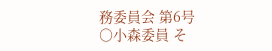務委員会 第6号
○小森委員 そ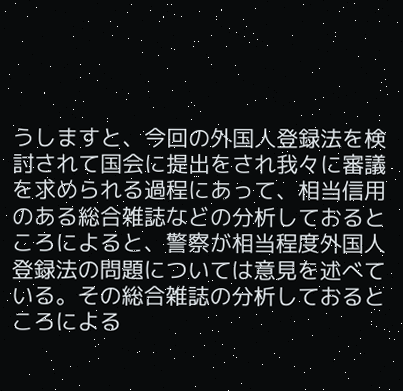うしますと、今回の外国人登録法を検討されて国会に提出をされ我々に審議を求められる過程にあって、相当信用のある総合雑誌などの分析しておるところによると、警察が相当程度外国人登録法の問題については意見を述べている。その総合雑誌の分析しておるところによる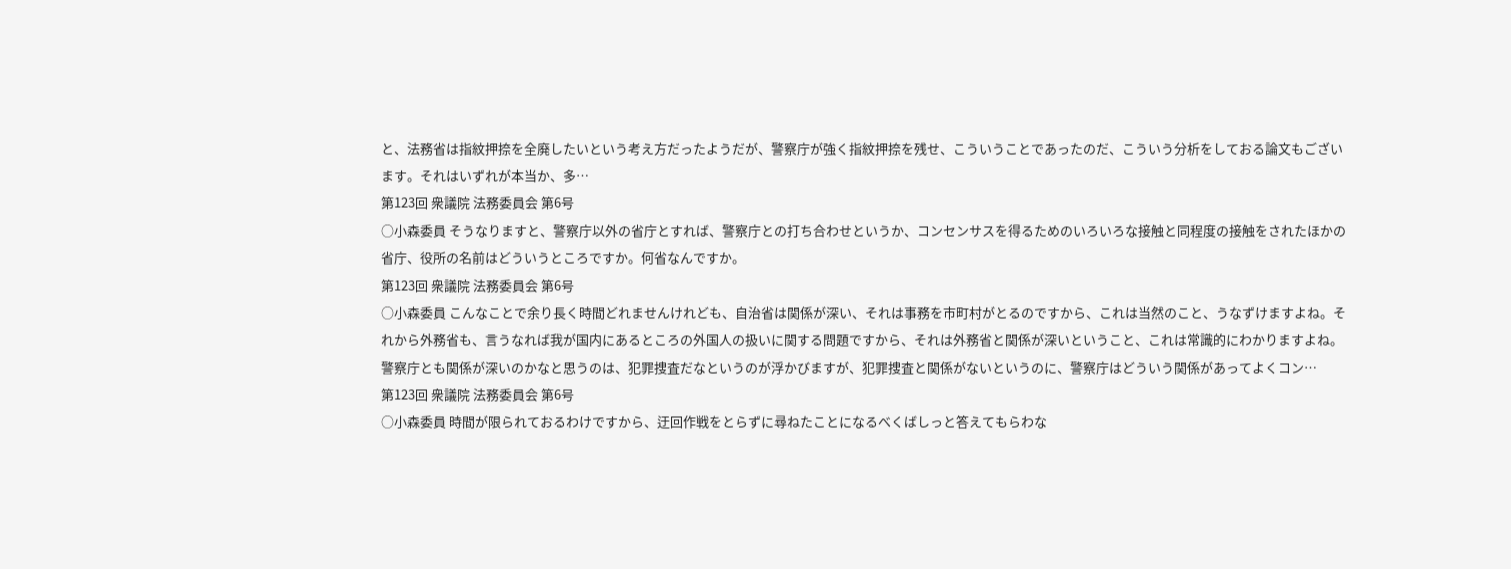と、法務省は指紋押捺を全廃したいという考え方だったようだが、警察庁が強く指紋押捺を残せ、こういうことであったのだ、こういう分析をしておる論文もございます。それはいずれが本当か、多…
第123回 衆議院 法務委員会 第6号
○小森委員 そうなりますと、警察庁以外の省庁とすれば、警察庁との打ち合わせというか、コンセンサスを得るためのいろいろな接触と同程度の接触をされたほかの省庁、役所の名前はどういうところですか。何省なんですか。
第123回 衆議院 法務委員会 第6号
○小森委員 こんなことで余り長く時間どれませんけれども、自治省は関係が深い、それは事務を市町村がとるのですから、これは当然のこと、うなずけますよね。それから外務省も、言うなれば我が国内にあるところの外国人の扱いに関する問題ですから、それは外務省と関係が深いということ、これは常識的にわかりますよね。警察庁とも関係が深いのかなと思うのは、犯罪捜査だなというのが浮かびますが、犯罪捜査と関係がないというのに、警察庁はどういう関係があってよくコン…
第123回 衆議院 法務委員会 第6号
○小森委員 時間が限られておるわけですから、迂回作戦をとらずに尋ねたことになるべくばしっと答えてもらわな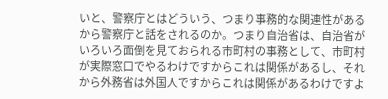いと、警察庁とはどういう、つまり事務的な関連性があるから警察庁と話をされるのか。つまり自治省は、自治省がいろいろ面倒を見ておられる市町村の事務として、市町村が実際窓口でやるわけですからこれは関係があるし、それから外務省は外国人ですからこれは関係があるわけですよ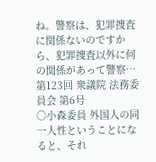ね。警察は、犯罪捜査に関係ないのですから、犯罪捜査以外に何の関係があって警察…
第123回 衆議院 法務委員会 第6号
○小森委員 外国人の同一人性ということになると、それ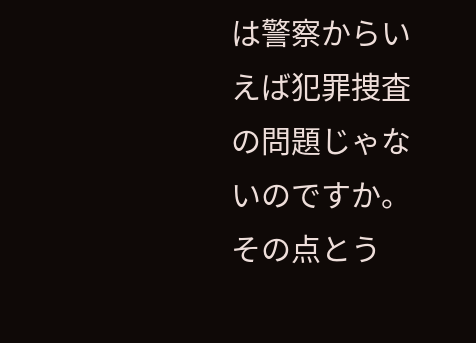は警察からいえば犯罪捜査の問題じゃないのですか。その点とう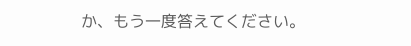か、もう一度答えてください。